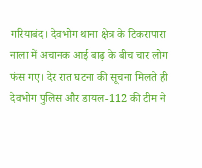गरियाबंद। देवभोग थाना क्षेत्र के टिकरापारा नाला में अचानक आई बाढ़ के बीच चार लोग फंस गए। देर रात घटना की सूचना मिलते ही देवभोग पुलिस और डायल-112 की टीम ने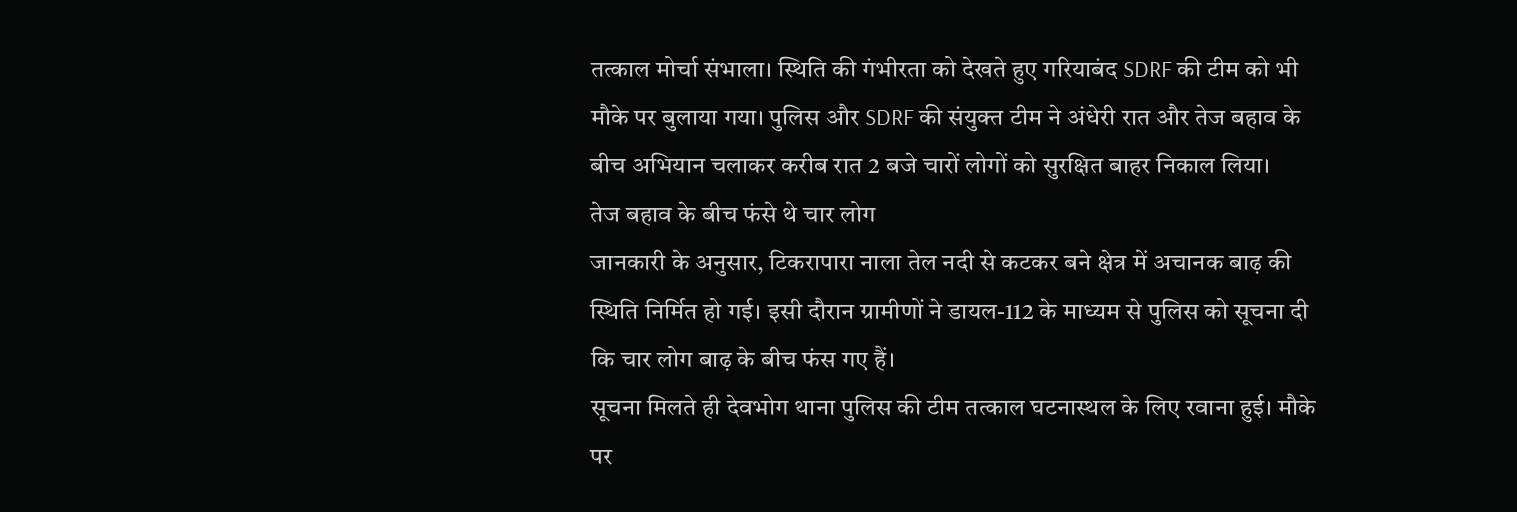तत्काल मोर्चा संभाला। स्थिति की गंभीरता को देखते हुए गरियाबंद SDRF की टीम को भी मौके पर बुलाया गया। पुलिस और SDRF की संयुक्त टीम ने अंधेरी रात और तेज बहाव के बीच अभियान चलाकर करीब रात 2 बजे चारों लोगों को सुरक्षित बाहर निकाल लिया।
तेज बहाव के बीच फंसे थे चार लोग
जानकारी के अनुसार, टिकरापारा नाला तेल नदी से कटकर बने क्षेत्र में अचानक बाढ़ की स्थिति निर्मित हो गई। इसी दौरान ग्रामीणों ने डायल-112 के माध्यम से पुलिस को सूचना दी कि चार लोग बाढ़ के बीच फंस गए हैं।
सूचना मिलते ही देवभोग थाना पुलिस की टीम तत्काल घटनास्थल के लिए रवाना हुई। मौके पर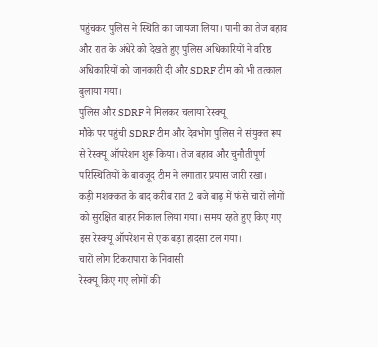पहुंचकर पुलिस ने स्थिति का जायजा लिया। पानी का तेज बहाव और रात के अंधेरे को देखते हुए पुलिस अधिकारियों ने वरिष्ठ अधिकारियों को जानकारी दी और SDRF टीम को भी तत्काल बुलाया गया।
पुलिस और SDRF ने मिलकर चलाया रेस्क्यू
मौके पर पहुंची SDRF टीम और देवभोग पुलिस ने संयुक्त रूप से रेस्क्यू ऑपरेशन शुरू किया। तेज बहाव और चुनौतीपूर्ण परिस्थितियों के बावजूद टीम ने लगातार प्रयास जारी रखा।
कड़ी मशक्कत के बाद करीब रात 2 बजे बाढ़ में फंसे चारों लोगों को सुरक्षित बाहर निकाल लिया गया। समय रहते हुए किए गए इस रेस्क्यू ऑपरेशन से एक बड़ा हादसा टल गया।
चारों लोग टिकरापारा के निवासी
रेस्क्यू किए गए लोगों की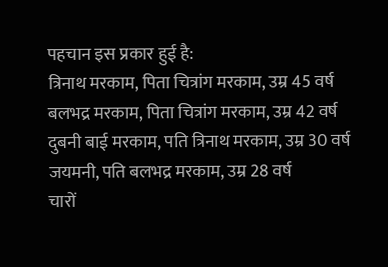पहचान इस प्रकार हुई है:
त्रिनाथ मरकाम, पिता चित्रांग मरकाम, उम्र 45 वर्ष
बलभद्र मरकाम, पिता चित्रांग मरकाम, उम्र 42 वर्ष
दुबनी बाई मरकाम, पति त्रिनाथ मरकाम, उम्र 30 वर्ष
जयमनी, पति बलभद्र मरकाम, उम्र 28 वर्ष
चारों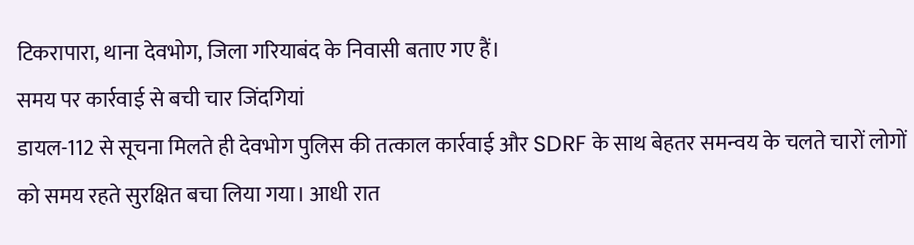टिकरापारा, थाना देवभोग, जिला गरियाबंद के निवासी बताए गए हैं।
समय पर कार्रवाई से बची चार जिंदगियां
डायल-112 से सूचना मिलते ही देवभोग पुलिस की तत्काल कार्रवाई और SDRF के साथ बेहतर समन्वय के चलते चारों लोगों को समय रहते सुरक्षित बचा लिया गया। आधी रात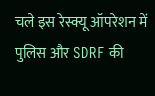चले इस रेस्क्यू ऑपरेशन में पुलिस और SDRF की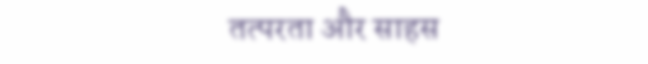तत्परता और साहस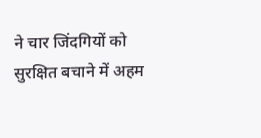ने चार जिंदगियों को सुरक्षित बचाने में अहम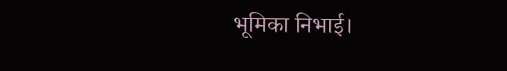भूमिका निभाई।